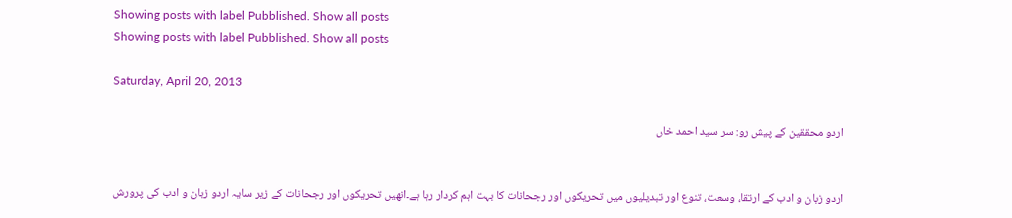Showing posts with label Pubblished. Show all posts
Showing posts with label Pubblished. Show all posts

Saturday, April 20, 2013

اردو محققین کے پیش رو: سر سید احمد خاں


اردو زبان و ادب کے ارتقا، وسعت، تنوع اور تبدیلیوں میں تحریکوں اور رجحانات کا بہت اہم کردار رہا ہے۔انھیں تحریکوں اور رجحانات کے زیر سایہ اردو زبان و ادب کی پرورش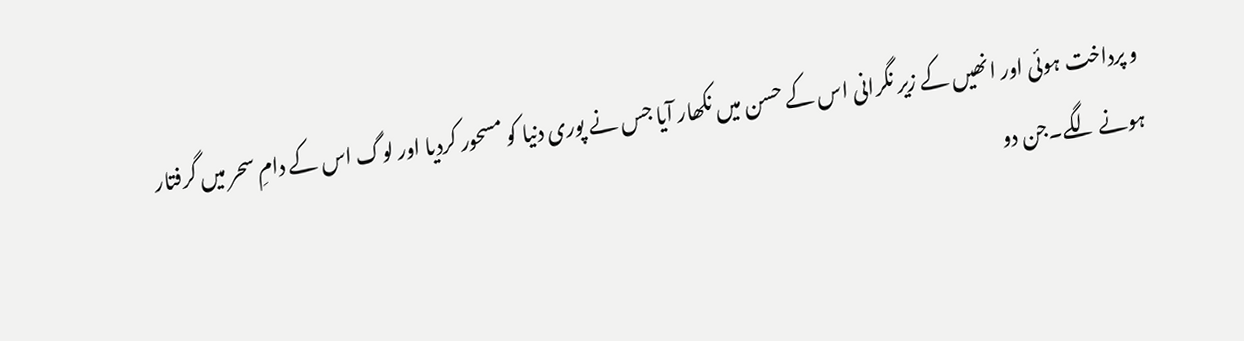و پرداخت ہوئی اور انھیں کے زیر نگرانی اس کے حسن میں نکھار آیا جس نے پوری دنیا کو مسحور کردیا اور لوگ اس کے دامِ سحر میں گرفتار ہونے لگے۔جن دو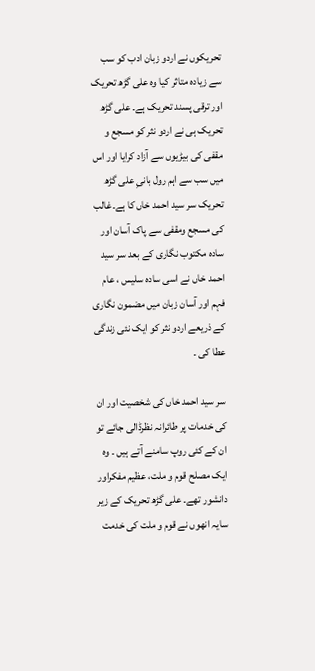تحریکوں نے اردو زبان ادب کو سب سے زیادہ متاثر کیا وہ علی گڑھ تحریک اور ترقی پسند تحریک ہے۔ علی گڑھ تحریک ہی نے اردو نثر کو مسجع و مقفی کی بیڑیوں سے آزاد کرایا اور اس میں سب سے اہم رول بانیِ علی گڑھ تحریک سر سید احمد خاں کا ہے۔غالب کی مسجع ومقفی سے پاک آسان اور سادہ مکتوب نگاری کے بعد سر سید احمد خاں نے اسی سادہ سلیس ، عام فہم اور آسان زبان میں مضمون نگاری کے ذریعے اردو نثر کو ایک نئی زندگی عطا کی ۔

سر سید احمد خاں کی شخصیت اور ان کی خدمات پر طائرانہ نظرڈالی جائے تو ان کے کئی روپ سامنے آتے ہیں ۔ وہ ایک مصلح قوم و ملت، عظیم مفکراور دانشور تھے۔ علی گڑھ تحریک کے زیر سایہ انھوں نے قوم و ملت کی خدمت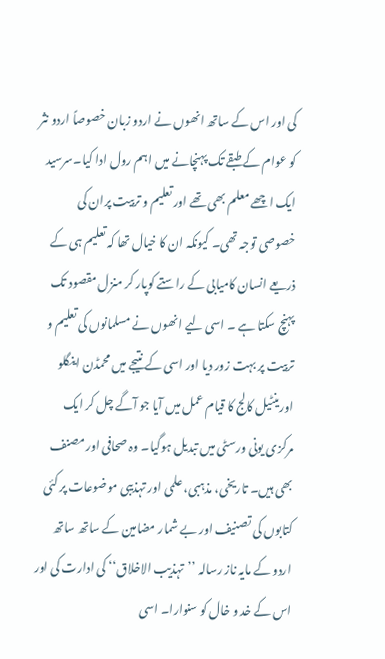کی اور اس کے ساتھ انھوں نے اردو زبان خصوصاً اردو نثر کو عوام کے طبقے تک پہنچانے میں اہم رول ادا کیا۔سرسید ایک اچھے معلم بھی تھے اور تعلیم و تربیت پران کی خصوصی توجہ تھی۔ کیونکہ ان کا خیال تھا کہ تعلیم ہی کے ذریعے انسان کامیابی کے راستے کوپار کر منزل مقصود تک پہنچ سکتا ہے ۔ اسی لیے انھوں نے مسلمانوں کی تعلیم و تربیت پر بہت زور دیا اور اسی کے نتیجے میں محمڈن اینگلو اورینٹیل کالج کا قیام عمل میں آیا جو آگے چل کر ایک مرکزی یونی ورسٹی میں تبدیل ہوگیا۔ وہ صحافی اور مصنف بھی ہیں۔ تاریخی، مذہبی، علمی اور تہذیبی موضوعات پر کئی کتابوں کی تصنیف اور بے شمار مضامین کے ساتھ ساتھ اردو کے مایہ ناز رسالہ ’’تہذیب الاخلاق‘‘ کی ادارت کی اور اس کے خد و خال کو سنوارا۔ اسی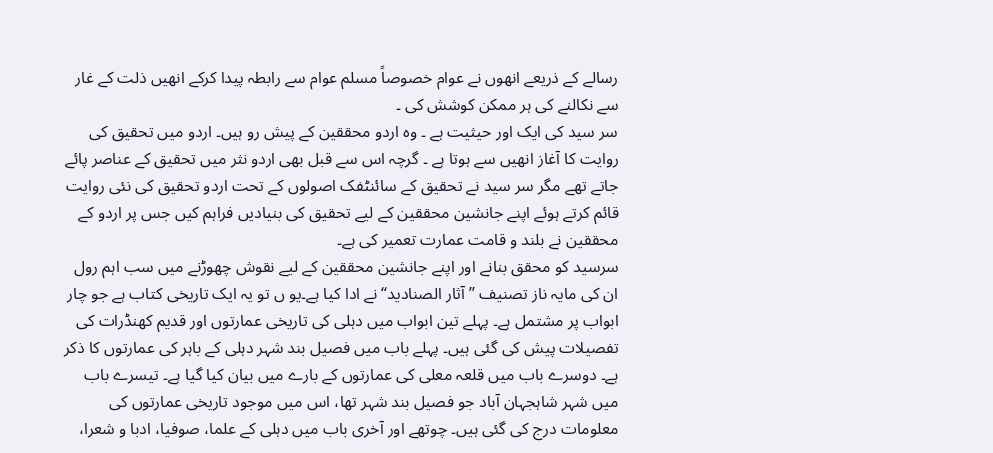رسالے کے ذریعے انھوں نے عوام خصوصاً مسلم عوام سے رابطہ پیدا کرکے انھیں ذلت کے غار سے نکالنے کی ہر ممکن کوشش کی ۔
سر سید کی ایک اور حیثیت ہے ۔ وہ اردو محققین کے پیش رو ہیں۔ اردو میں تحقیق کی روایت کا آغاز انھیں سے ہوتا ہے ۔ گرچہ اس سے قبل بھی اردو نثر میں تحقیق کے عناصر پائے جاتے تھے مگر سر سید نے تحقیق کے سائنٹفک اصولوں کے تحت اردو تحقیق کی نئی روایت قائم کرتے ہوئے اپنے جانشین محققین کے لیے تحقیق کی بنیادیں فراہم کیں جس پر اردو کے محققین نے بلند و قامت عمارت تعمیر کی ہے۔
سرسید کو محقق بنانے اور اپنے جانشین محققین کے لیے نقوش چھوڑنے میں سب اہم رول ان کی مایہ ناز تصنیف ’’آثار الصنادید‘‘ نے ادا کیا ہے۔یو ں تو یہ ایک تاریخی کتاب ہے جو چار ابواب پر مشتمل ہے۔ پہلے تین ابواب میں دہلی کی تاریخی عمارتوں اور قدیم کھنڈرات کی تفصیلات پیش کی گئی ہیں۔ پہلے باب میں فصیل بند شہر دہلی کے باہر کی عمارتوں کا ذکر ہے۔ دوسرے باب میں قلعہ معلی کی عمارتوں کے بارے میں بیان کیا گیا ہے۔ تیسرے باب میں شہر شاہجہان آباد جو فصیل بند شہر تھا، اس میں موجود تاریخی عمارتوں کی معلومات درج کی گئی ہیں۔ چوتھے اور آخری باب میں دہلی کے علما، صوفیا، ادبا و شعرا،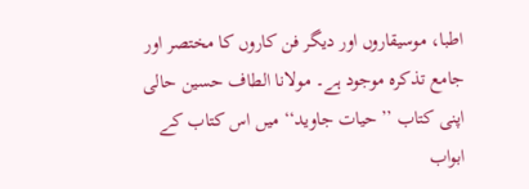اطبا، موسیقاروں اور دیگر فن کاروں کا مختصر اور جامع تذکرہ موجود ہے۔ مولانا الطاف حسین حالی اپنی کتاب ’’حیات جاوید‘‘ میں اس کتاب کے ابواب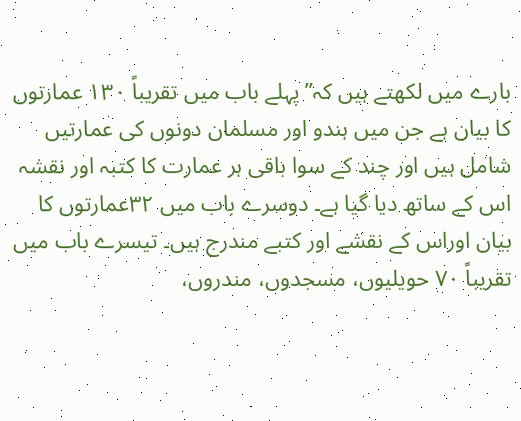بارے میں لکھتے ہیں کہ’’پہلے باب میں تقریباً ۱۳۰ عمارتوں کا بیان ہے جن میں ہندو اور مسلمان دونوں کی عمارتیں شامل ہیں اور چند کے سوا باقی ہر عمارت کا کتبہ اور نقشہ اس کے ساتھ دیا گیا ہے۔ دوسرے باب میں ۳۲عمارتوں کا بیان اوراس کے نقشے اور کتبے مندرج ہیں۔ تیسرے باب میں تقریباً ۷۰ حویلیوں، مسجدوں، مندروں،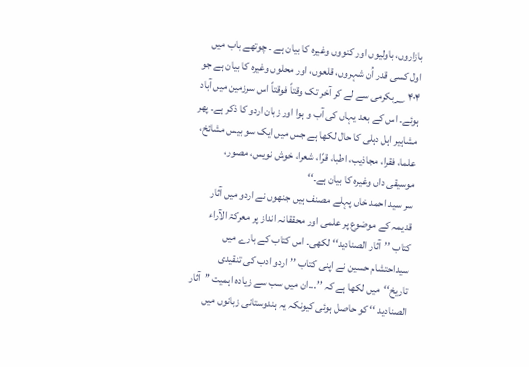بازاروں، باولیوں اور کنووں وغیرہ کا بیان ہے ۔ چوتھے باب میں اول کسی قدر اُن شہروں، قلعوں، اور محلوں وغیرہ کا بیان ہے جو ۴۰۴ ؁بکرمی سے لے کر آخر تک وقتاً فوقتاً اس سرزمین میں آباد ہوئے۔ اس کے بعد یہاں کی آب و ہوا اور زبان اردو کا ذکر ہے۔ پھر مشاہیر اہل دہلی کا حال لکھا ہے جس میں ایک سو بیس مشائخ، علما، فقرا، مجاذیب، اطبا، قرًا، شعرا، خوش نویس، مصور، موسیقی داں وغیرہ کا بیان ہے۔‘‘
سر سید احمد خاں پہلے مصنف ہیں جنھوں نے اردو میں آثار قدیمہ کے موضوع پر علمی اور محققانہ انداز پر معرکۃ الآراء کتاب ’’آثار الصنادید‘‘ لکھی۔ اس کتاب کے بارے میں سیداحتشام حسین نے اپنی کتاب ’’اردو ادب کی تنقیدی تاریخ‘‘میں لکھا ہے کہ ’’...ان میں سب سے زیادہ اہمیت ’’آثار الصنادید ‘‘ کو حاصل ہوئی کیونکہ یہ ہندوستانی زبانوں میں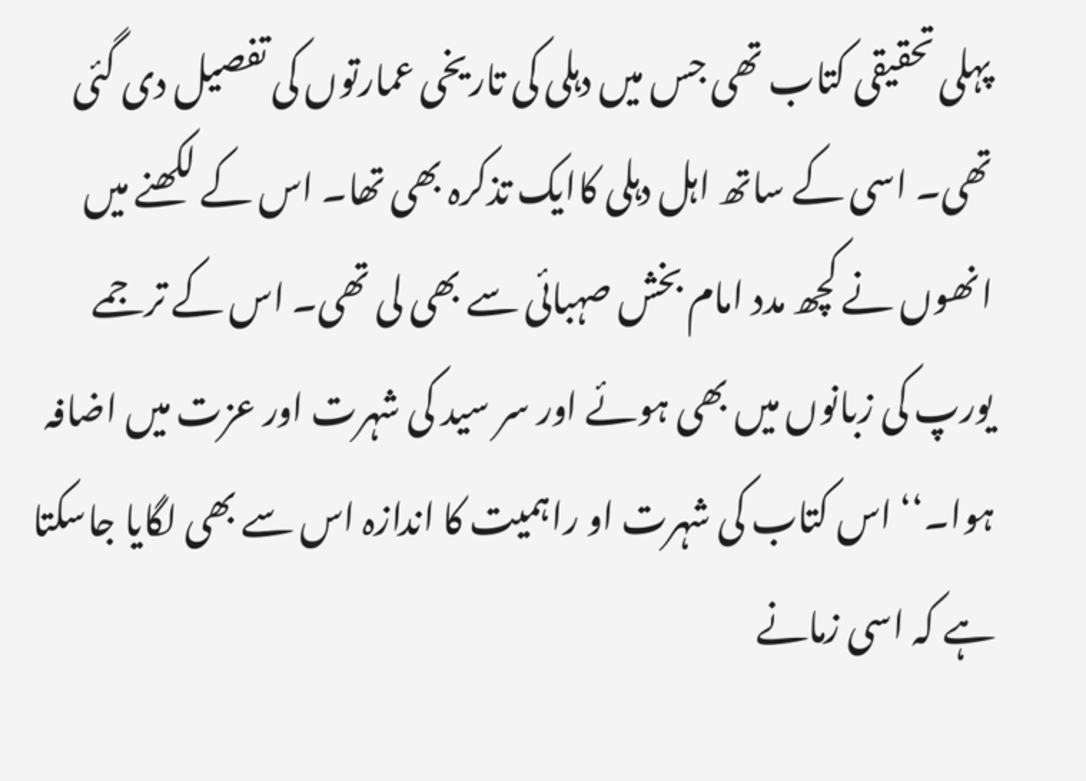پہلی تحقیقی کتاب تھی جس میں دہلی کی تاریخی عمارتوں کی تفصیل دی گئی تھی۔ اسی کے ساتھ اہل دہلی کاایک تذکرہ بھی تھا۔ اس کے لکھنے میں انھوں نے کچھ مدد امام بخش صہبائی سے بھی لی تھی۔ اس کے ترجمے یورپ کی زبانوں میں بھی ہوئے اور سر سید کی شہرت اور عزت میں اضافہ ہوا۔‘‘ اس کتاب کی شہرت او راہمیت کا اندازہ اس سے بھی لگایا جاسکتا ہے کہ اسی زمانے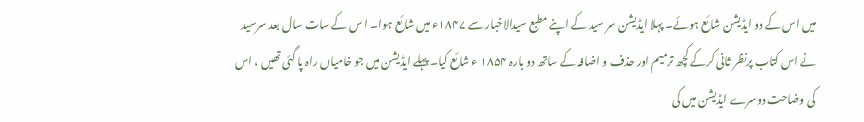میں اس کے دو ایڈیشن شائع ہوئے۔ پہلا ایڈیشن سر سید کے اپنے مطبع سیدالاخبار سے ۱۸۴۷ء میں شائع ہوا۔ ا س کے سات سال بعد سرسید نے اس کتاب پرنظر ثانی کرکے کچھ ترمیم اور حذف و اضافہ کے ساتھ دو بارہ ۱۸۵۴ ء شائع کیا۔ پہلے ایڈیشن میں جو خامیاں راہ پا گئی تھیں ، اس کی وضاحت دوسرے ایڈیشن میں کی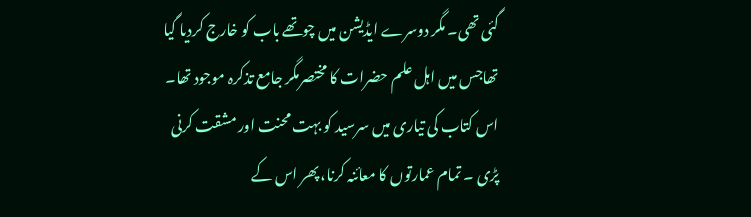گئی تھی۔ مگر دوسرے ایڈیشن میں چوتھے باب کو خارج کردیا گیا تھاجس میں اہل علم حضرات کا مختصرمگر جامع تذکرہ موجود تھا۔ اس کتاب کی تیاری میں سرسید کو بہت محنت اور مشقت کرنی پڑی ۔ تمام عمارتوں کا معائنہ کرنا، پھر اس کے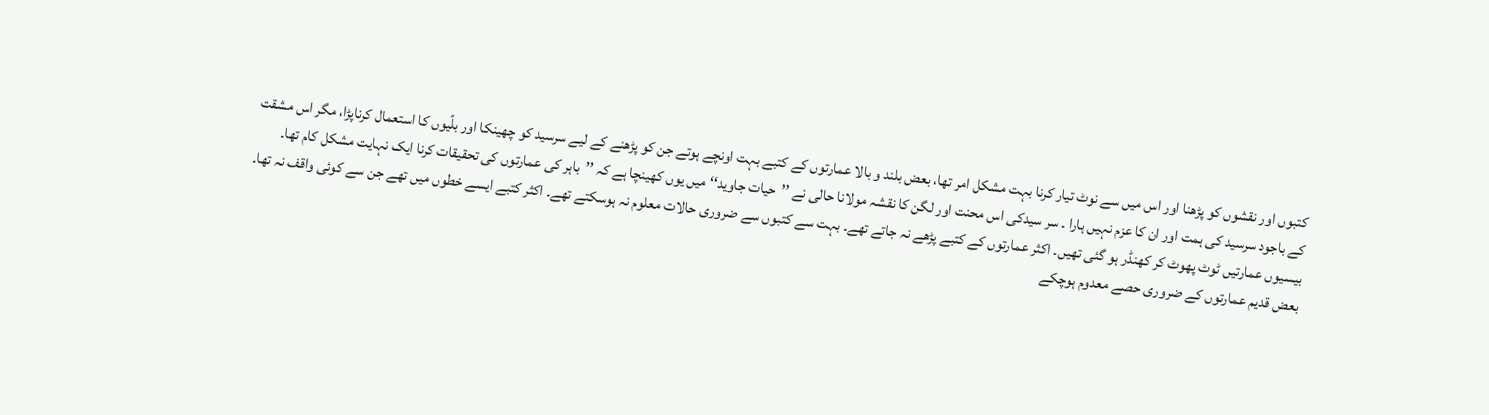کتبوں اور نقشوں کو پڑھنا اور اس میں سے نوٹ تیار کرنا بہت مشکل امر تھا، بعض بلند و بالا عمارتوں کے کتبے بہت اونچے ہوتے جن کو پڑھنے کے لیے سرسید کو چھینکا اور بلًیوں کا استعمال کرناپڑا، مگر اس مشقت کے باجود سرسید کی ہمت اور ان کا عزم نہیں ہارا ۔ سر سیدکی اس محنت اور لگن کا نقشہ مولانا حالی نے ’’حیات جاوید‘‘ میں یوں کھینچا ہے کہ ’’باہر کی عمارتوں کی تحقیقات کرنا ایک نہایت مشکل کام تھا۔ بیسیوں عمارتیں ٹوٹ پھوٹ کر کھنڈر ہو گئی تھیں۔ اکثر عمارتوں کے کتبے پڑھے نہ جاتے تھے۔ بہت سے کتبوں سے ضروری حالات معلوم نہ ہوسکتے تھے۔ اکثر کتبے ایسے خطوں میں تھے جن سے کوئی واقف نہ تھا۔ بعض قدیم عمارتوں کے ضروری حصے معدوم ہوچکے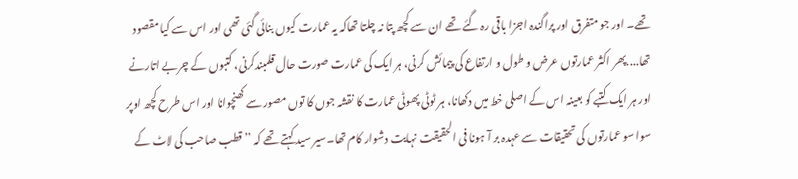تھے۔ اور جو متفرق اور پراگندہ اجزا باقی رہ گئے تھے ان سے کچھ پتا نہ چلتا تھاکہ یہ عمارت کیوں بنائی گئی تھی اور اس سے کیا مقصود تھا....پھر اکثر عمارتوں عرض و طول و ارتفاع کی پیمائش کرنی، ہر ایک کی عمارت صورت حال قلمبندکرنی، کتبوں کے چربے اتارنے اور ہر ایک کتبے کو بعینہ اس کے اصلی خط میں دکھانا، ہر ٹوٹی پھوٹی عمارت کا نقشہ جوں کا توں مصور سے کھنچوانا اور اس طرح کچھ اوپر سوا سو عمارتوں کی تحقیقات سے عہدہ بر آ ہونا فی الحقیقت نہایت دشوار کام تھا۔سیر سید کہتے تھے کہ ’’قطب صاحب کی لاٹ کے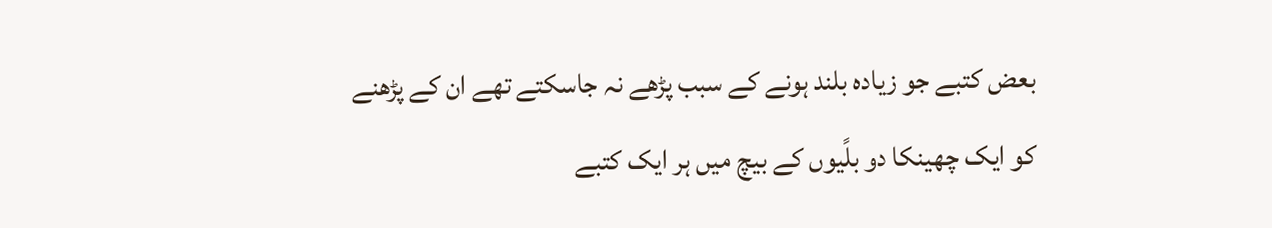بعض کتبے جو زیادہ بلند ہونے کے سبب پڑھے نہ جاسکتے تھے ان کے پڑھنے کو ایک چھینکا دو بلًیوں کے بیچ میں ہر ایک کتبے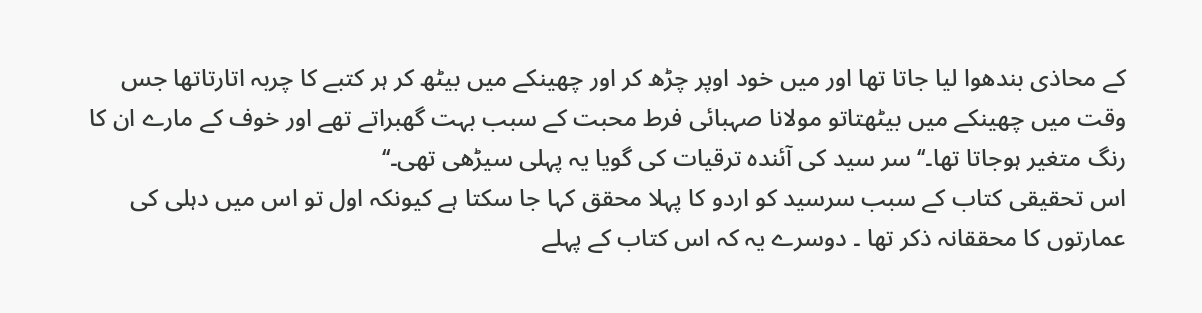کے محاذی بندھوا لیا جاتا تھا اور میں خود اوپر چڑھ کر اور چھینکے میں بیٹھ کر ہر کتبے کا چربہ اتارتاتھا جس وقت میں چھینکے میں بیٹھتاتو مولانا صہبائی فرط محبت کے سبب بہت گھبراتے تھے اور خوف کے مارے ان کا رنگ متغیر ہوجاتا تھا۔‘‘ سر سید کی آئندہ ترقیات کی گویا یہ پہلی سیڑھی تھی۔‘‘
اس تحقیقی کتاب کے سبب سرسید کو اردو کا پہلا محقق کہا جا سکتا ہے کیونکہ اول تو اس میں دہلی کی عمارتوں کا محققانہ ذکر تھا ۔ دوسرے یہ کہ اس کتاب کے پہلے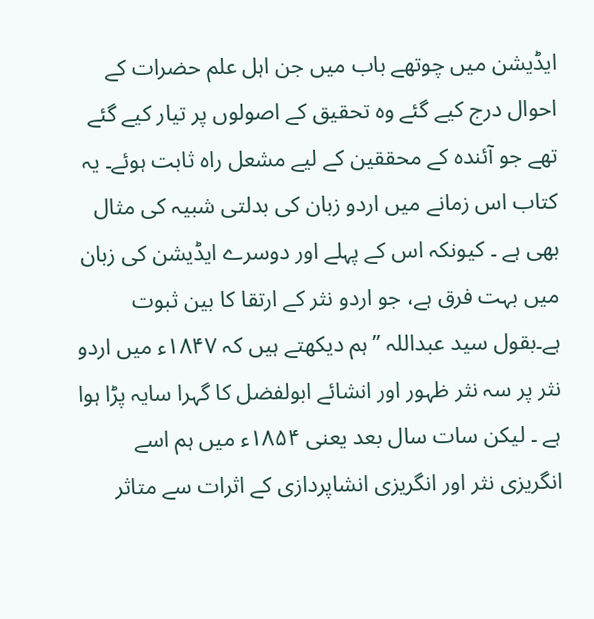ایڈیشن میں چوتھے باب میں جن اہل علم حضرات کے احوال درج کیے گئے وہ تحقیق کے اصولوں پر تیار کیے گئے تھے جو آئندہ کے محققین کے لیے مشعل راہ ثابت ہوئے۔ یہ کتاب اس زمانے میں اردو زبان کی بدلتی شبیہ کی مثال بھی ہے ۔ کیونکہ اس کے پہلے اور دوسرے ایڈیشن کی زبان میں بہت فرق ہے، جو اردو نثر کے ارتقا کا بین ثبوت ہے۔بقول سید عبداللہ ’’ہم دیکھتے ہیں کہ ۱۸۴۷ء میں اردو نثر پر سہ نثر ظہور اور انشائے ابولفضل کا گہرا سایہ پڑا ہوا ہے ۔ لیکن سات سال بعد یعنی ۱۸۵۴ء میں ہم اسے انگریزی نثر اور انگریزی انشاپردازی کے اثرات سے متاثر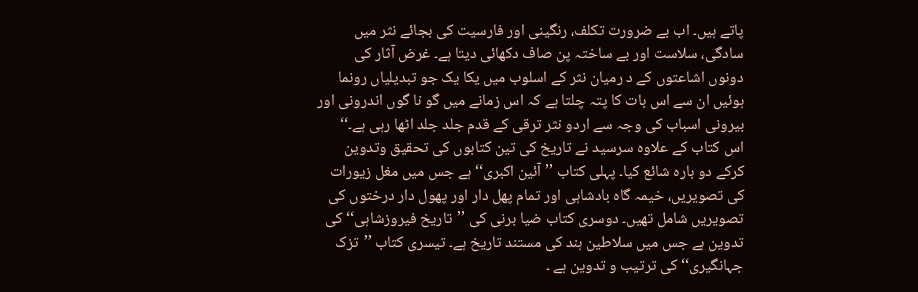پاتے ہیں۔ اب بے ضرورت تکلف، رنگینی اور فارسیت کی بجائے نثر میں سادگی، سلاست اور بے ساختہ پن صاف دکھائی دیتا ہے۔ غرض آثار کی دونوں اشاعتوں کے د رمیان نثر کے اسلوب میں یکا یک جو تبدیلیاں رونما ہوئیں ان سے اس بات کا پتہ چلتا ہے کہ اس زمانے میں گو نا گوں اندرونی اور بیرونی اسباب کی وجہ سے اردو نثر ترقی کے قدم جلد جلد اٹھا رہی ہے۔‘‘
اس کتاب کے علاوہ سرسید نے تاریخ کی تین کتابوں کی تحقیق وتدوین کرکے دو بارہ شائع کیا۔ پہلی کتاب ’’آئین اکبری‘‘ ہے جس میں مغل زیورات کی تصویریں، خیمہ گاہ بادشاہی اور تمام پھل دار اور پھول دار درختوں کی تصویریں شامل تھیں۔ دوسری کتاب ضیا برنی کی ’’تاریخ فیروزشاہی‘‘ کی تدوین ہے جس میں سلاطین ہند کی مستند تاریخ ہے۔ تیسری کتاب ’’تزک جہانگیری‘‘ کی ترتیب و تدوین ہے ۔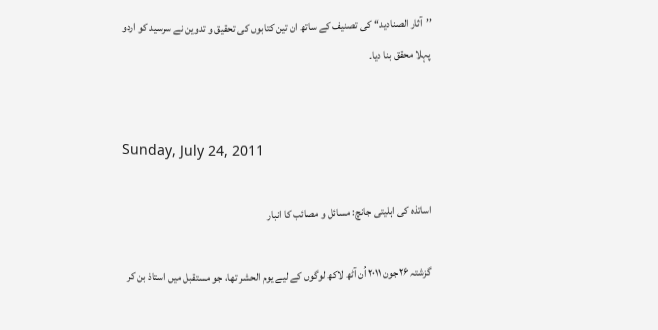’’آثار الصنادید‘‘ کی تصنیف کے ساتھ ان تین کتابوں کی تحقیق و تدوین نے سرسید کو اردو پہلا محقق بنا دیا۔


Sunday, July 24, 2011

اساتذہ کی اہلیتی جانچ: مسائل و مصائب کا انبار

گزشتہ ۲۶جون ۲۰۱۱ اُن آٹھ لاکھ لوگوں کے لیے یوم الحشر تھا، جو مستقبل میں استاذ بن کر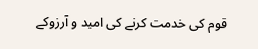قوم کی خدمت کرنے کی امید و آرزوکے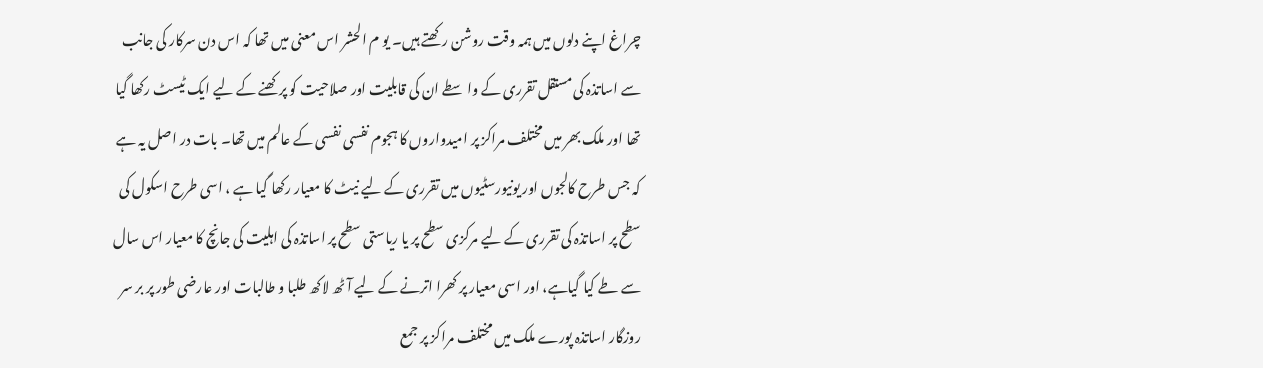چراغ اپنے دلوں میں ہمہ وقت روشن رکھتے ہیں۔ یو م الحشر اس معنی میں تھا کہ اس دن سرکار کی جانب سے اساتذہ کی مستقل تقرری کے واسطے ان کی قابلیت اور صلاحیت کو پرکھنے کے لیے ایک ٹیسٹ رکھا گیا تھا اور ملک بھر میں مختلف مراکز پر امیدواروں کا ہجوم نفسی نفسی کے عالم میں تھا۔ بات در اصل یہ ہے کہ جس طرح کالجوں اور یونیورسٹیوں میں تقرری کے لیے نیٹ کا معیار رکھا گیا ہے ، اسی طرح اسکول کی سطح پر اساتذہ کی تقرری کے لیے مرکزی سطح پر یا ریاستی سطح پر اساتذہ کی اہلیت کی جانچ کا معیار اس سال سے طے کیا گیاہے، اور اسی معیار پر کھرا اترنے کے لیے آٹھ لاکھ طلبا و طالبات اور عارضی طور پر بر سر روزگار اساتذہ پورے ملک میں مختلف مراکز پر جمع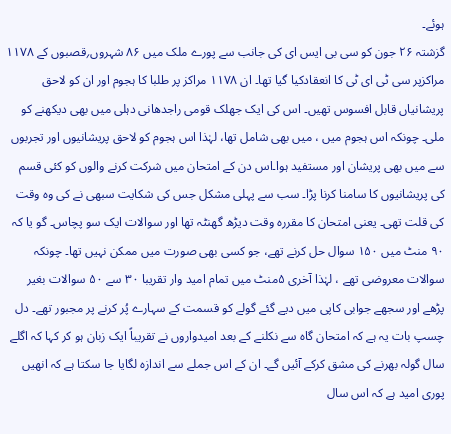ہوئے۔
گزشتہ ۲۶ جون کو سی بی ایس ای کی جانب سے پورے ملک میں ۸۶ شہروں؍قصبوں کے ۱۱۷۸ مراکزپر سی ٹی ای ٹی کا انعقادکیا گیا تھا۔ ان ۱۱۷۸ مراکز پر طلبا کا ہجوم اور ان کو لاحق پریشانیاں قابل افسوس تھیں۔ اس کی ایک جھلک قومی راجدھانی دہلی میں بھی دیکھنے کو ملی۔ چونکہ اس ہجوم میں ، میں بھی شامل تھا، لہٰذا اس ہجوم کو لاحق پریشانیوں اور تجربوں سے میں بھی پریشان اور مستفید ہوا۔اس دن کے امتحان میں شرکت کرنے والوں کو کئی قسم کی پریشانیوں کا سامنا کرنا پڑا۔ سب سے پہلی مشکل جس کی شکایت سبھی نے کی وہ وقت کی قلت تھی۔ یعنی امتحان کا مقررہ وقت دیڑھ گھنٹہ تھا اور سوالات ایک سو پچاس۔ گو یا کہ ۹۰ منٹ میں ۱۵۰ سوال حل کرنے تھے، جو کسی بھی صورت میں ممکن نہیں تھا۔ چونکہ سوالات معروضی تھے ، لہٰذا آخری ۵منٹ میں تمام امید وار تقریبا ۳۰ سے ۵۰ سوالات بغیر پڑھے اور سجھے جوابی کاپی میں دیے گئے گولے کو قسمت کے سہارے پُر کرنے پر مجبور تھے۔ دل چسپ بات یہ ہے کہ امتحان گاہ سے نکلنے کے بعد امیدواروں نے تقریباً ایک زبان ہو کر کہا کہ اگلے سال گولہ بھرنے کی مشق کرکے آئیں گے۔ ان کے اس جملے سے اندازہ لگایا جا سکتا ہے کہ انھیں پوری امید ہے کہ اس سال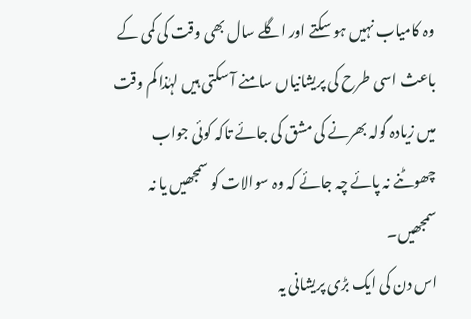وہ کامیاب نہیں ہو سکتے اور اگلے سال بھی وقت کی کمی کے باعث اسی طرح کی پریشانیاں سامنے آ سکتی ہیں لہٰذا کم وقت میں زیادہ گولہ بھرنے کی مشق کی جائے تاکہ کوئی جواب چھوٹنے نہ پائے چہ جائے کہ وہ سوالات کو سمجھیں یا نہ سمجھیں۔
اس دن کی ایک بڑی پریشانی یہ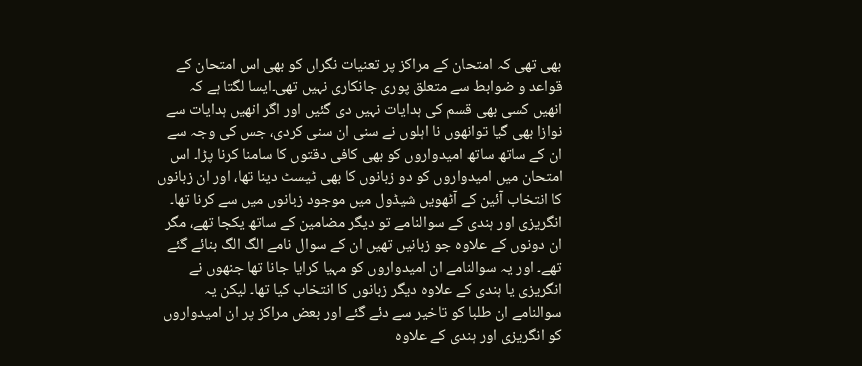بھی تھی کہ امتحان کے مراکز پر تعنیات نگراں کو بھی اس امتحان کے قواعد و ضوابط سے متعلق پوری جانکاری نہیں تھی۔ایسا لگتا ہے کہ انھیں کسی بھی قسم کی ہدایات نہیں دی گئیں اور اگر انھیں ہدایات سے نوازا بھی گیا توانھوں نا اہلوں نے سنی ان سنی کردی، جس کی وجہ سے ان کے ساتھ ساتھ امیدواروں کو بھی کافی دقتوں کا سامنا کرنا پڑا۔ اس امتحان میں امیدواروں کو دو زبانوں کا بھی ٹیسٹ دینا تھا، اور ان زبانوں کا انتخاب آئین کے آٹھویں شیڈول میں موجود زبانوں میں سے کرنا تھا۔ انگریزی اور ہندی کے سوالنامے تو دیگر مضامین کے ساتھ یکجا تھے، مگر ان دونوں کے علاوہ جو زبانیں تھیں ان کے سوال نامے الگ الگ بنائے گئے تھے۔ اور یہ سوالنامے ان امیدواروں کو مہیا کرایا جانا تھا جنھوں نے انگریزی یا ہندی کے علاوہ دیگر زبانوں کا انتخاب کیا تھا۔ لیکن یہ سوالنامے ان طلبا کو تاخیر سے دئے گئے اور بعض مراکز پر ان امیدواروں کو انگریزی اور ہندی کے علاوہ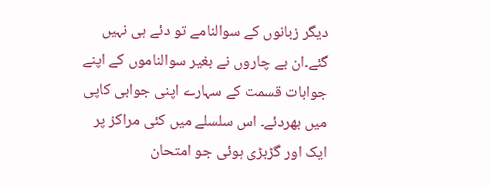دیگر زبانوں کے سوالنامے تو دئے ہی نہیں گئے۔ان بے چاروں نے بغیر سوالناموں کے اپنے جوابات قسمت کے سہارے اپنی جوابی کاپی میں بھردئے۔ اس سلسلے میں کئی مراکز پر ایک اور گڑبڑی ہوئی جو امتحان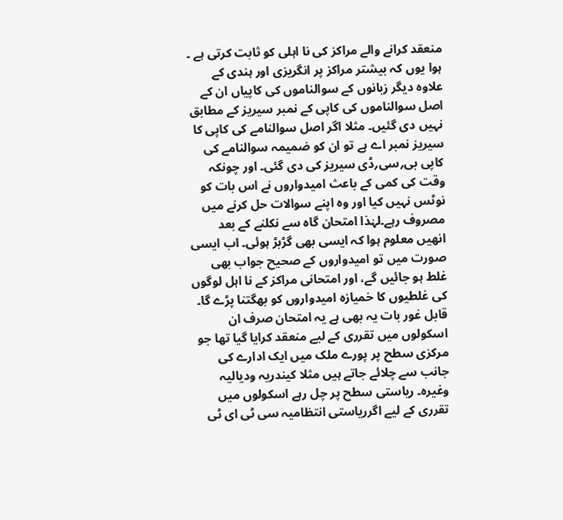منعقد کرانے والے مراکز کی نا اہلی کو ثابت کرتی ہے ۔ ہوا یوں کہ بیشتر مراکز پر انگریزی اور ہندی کے علاوہ دیگر زبانوں کے سوالناموں کی کاپیاں ان کے اصل سوالناموں کی کاپی کے نمبر سیریز کے مطابق نہیں دی گئیں۔ مثلا اگر اصل سوالنامے کی کاپی کا سیریز نمبر اے ہے تو ان کو ضمیمہ سوالنامے کی کاپی بی؍سی؍ڈی سیریز کی دی گئی۔ اور چونکہ وقت کی کمی کے باعث امیدواروں نے اس بات کو نوٹس نہیں کیا اور وہ اپنے سوالات حل کرنے میں مصروف رہے۔لہٰذا امتحان گاہ سے نکلنے کے بعد انھیں معلوم ہوا کہ ایسی بھی گڑبڑ ہوئی۔ اب ایسی صورت میں تو امیدواروں کے صحیح جواب بھی غلط ہو جائیں گے، اور امتحانی مراکز کے نا اہل لوگوں کی غلطیوں کا خمیازہ امیدواروں کو بھگتنا پڑے گا۔
قابل غور بات یہ بھی ہے یہ امتحان صرف ان اسکولوں میں تقرری کے لیے منعقد کرایا گیا تھا جو مرکزی سطح پر پورے ملک میں ایک ادارے کی جانب سے چلائے جاتے ہیں مثلا کیندریہ ودیالیہ وغیرہ۔ ریاستی سطح پر چل رہے اسکولوں میں تقرری کے لیے اگرریاستی انتظامیہ سی ٹی ای ٹی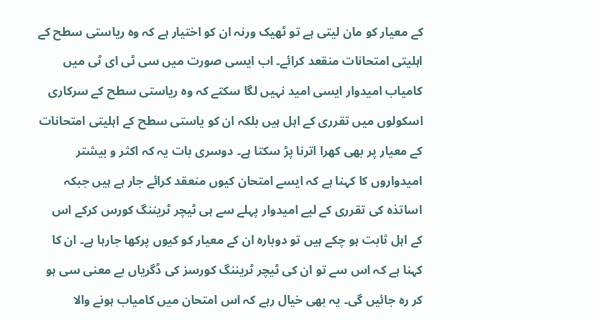کے معیار کو مان لیتی ہے تو ٹھیک ورنہ ان کو اختیار ہے کہ وہ ریاستی سطح کے اہلیتی امتحانات منقعد کرائے۔ اب ایسی صورت میں سی ٹی ای ٹی میں کامیاب امیدوار ایسی امید نہیں لگا سکتے کہ وہ ریاستی سطح کے سرکاری اسکولوں میں تقرری کے اہل ہیں بلکہ ان کو یاستی سطح کے اہلیتی امتحانات کے معیار پر بھی کھرا اترنا پڑ سکتا ہے۔ دوسری بات یہ کہ اکثر و بیشتر امیدواروں کا کہنا ہے کہ ایسے امتحان کیوں منعقد کرائے جار ہے ہیں جبکہ اساتذہ کی تقرری کے لیے امیدوار پہلے سے ہی ٹیچر ٹریننگ کورس کرکے اس کے اہل ثابت ہو چکے ہیں تو دوبارہ ان کے معیار کو کیوں پرکھا جارہا ہے۔ ان کا کہنا ہے کہ اس سے تو ان کی ٹیچر ٹریننگ کورسز کی ڈگریاں بے معنی سی ہو کر رہ جائیں گی۔ یہ بھی خیال رہے کہ اس امتحان میں کامیاب ہونے والا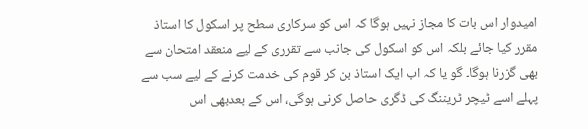امیدوار اس بات کا مجاز نہیں ہوگا کہ اس کو سرکاری سطح پر اسکول کا استاذ مقرر کیا جائے بلکہ اس کو اسکول کی جانب سے تقرری کے لیے منعقد امتحان سے بھی گزرنا ہوگا۔ گو یا کہ اب ایک استاذ بن کر قوم کی خدمت کرنے کے لیے سب سے پہلے اسے ٹیچر ٹریننگ کی ڈگری حاصل کرنی ہوگی، اس کے بعدبھی اس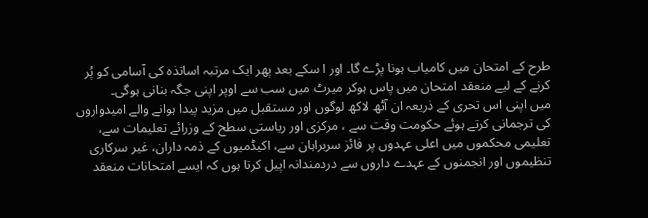طرح کے امتحان میں کامیاب ہونا پڑے گا۔ اور ا سکے بعد پھر ایک مرتبہ اساتذہ کی آسامی کو پُر کرنے کے لیے منعقد امتحان میں پاس ہوکر میرٹ میں سب سے اوپر اپنی جگہ بنانی ہوگی۔
میں اپنی اس تحری کے ذریعہ ان آٹھ لاکھ لوگوں اور مستقبل میں مزید پیدا ہوانے والے امیدواروں کی ترجمانی کرتے ہوئے حکومت وقت سے ، مرکزی اور ریاستی سطح کے وزرائے تعلیمات سے، تعلیمی محکموں میں اعلی عہدوں پر فائز سربراہان سے، اکیڈمیوں کے ذمہ داران، غیر سرکاری تنظیموں اور انجمنوں کے عہدے داروں سے دردمندانہ اپیل کرتا ہوں کہ ایسے امتحانات منعقد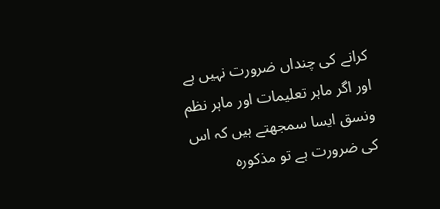کرانے کی چنداں ضرورت نہیں ہے اور اگر ماہر تعلیمات اور ماہر نظم ونسق ایسا سمجھتے ہیں کہ اس کی ضرورت ہے تو مذکورہ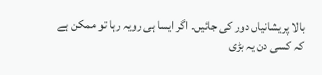بالا پریشانیاں دور کی جائیں۔ اگر ایسا ہی رویہ رہا تو ممکن ہے کہ کسی دن یہ بڑی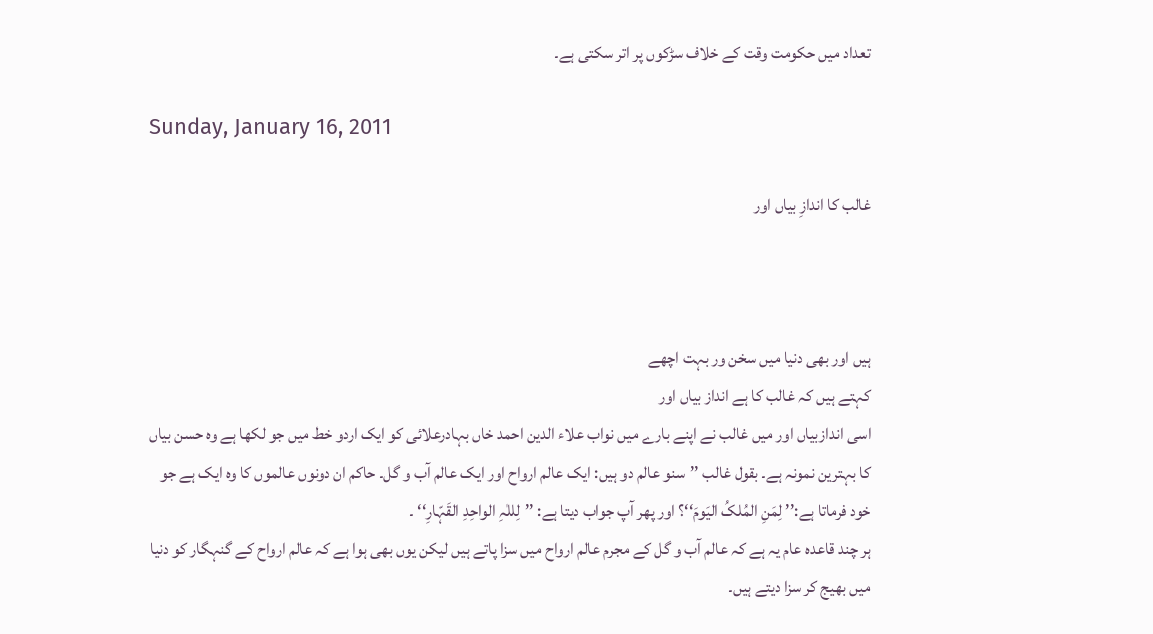تعداد میں حکومت وقت کے خلاف سڑکوں پر اتر سکتی ہے۔

Sunday, January 16, 2011

غالب کا اندازِ بیاں اور



ہیں اور بھی دنیا میں سخن ور بہت اچھے
کہتے ہیں کہ غالب کا ہے انداز بیاں اور
اسی اندازبیاں اور میں غالب نے اپنے بارے میں نواب علاء الدین احمد خاں بہادرعلائی کو ایک اردو خط میں جو لکھا ہے وہ حسن بیاں کا بہترین نمونہ ہے۔ بقول غالب ’’سنو عالم دو ہیں: ایک عالم ارواح اور ایک عالم آب و گل۔ حاکم ان دونوں عالموں کا وہ ایک ہے جو خود فرماتا ہے:’’ لِمَنِ المُلکُ الیَومَ‘‘؟ اور پھر آپ جواب دیتا ہے: ’’لِللٰہِ الواحِدِ القَہّارِ‘‘ ۔
ہر چند قاعدہ عام یہ ہے کہ عالم آب و گل کے مجرم عالم ارواح میں سزا پاتے ہیں لیکن یوں بھی ہوا ہے کہ عالم ارواح کے گنہگار کو دنیا میں بھیج کر سزا دیتے ہیں۔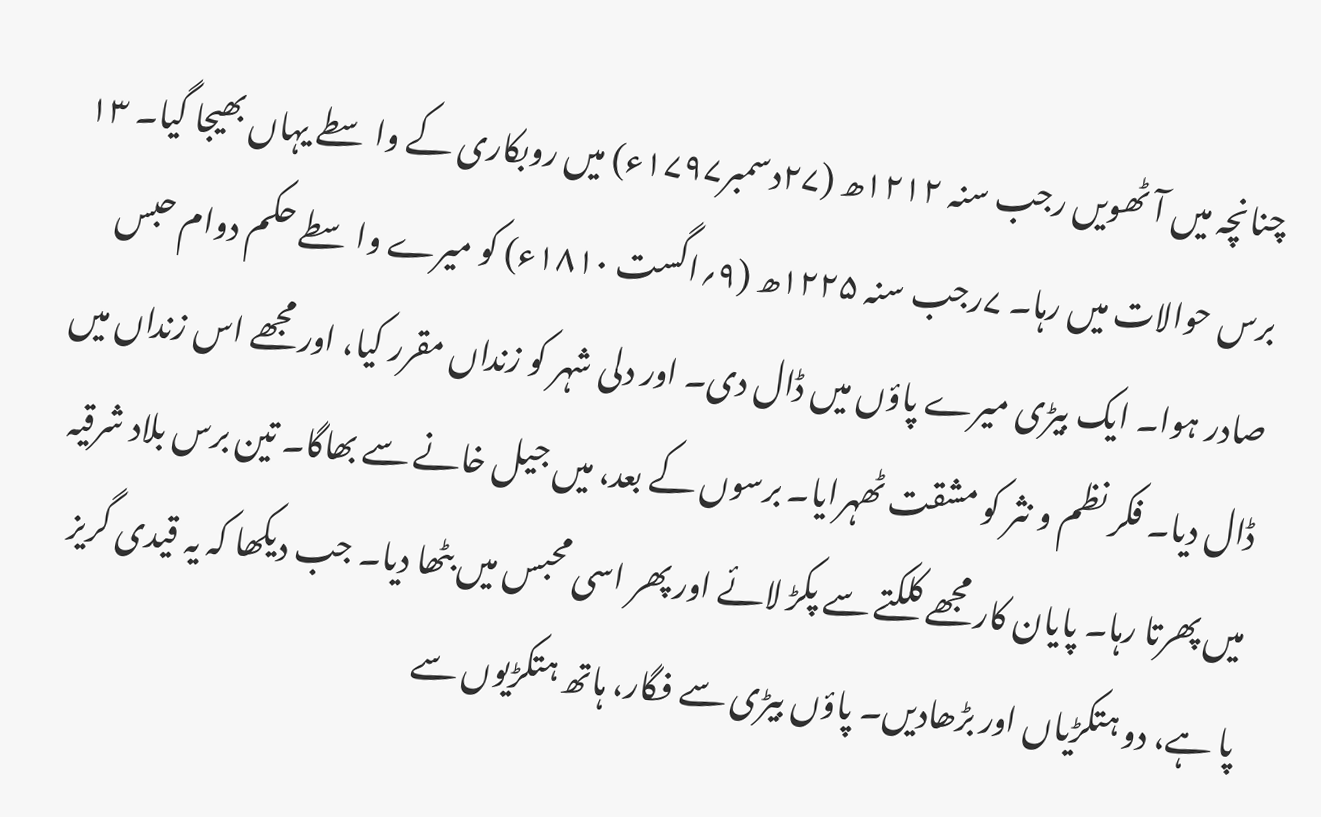چنانچہ میں آٹھویں رجب سنہ ۱۲۱۲ھ (۲۷دسمبر۱۷۹۷ء) میں روبکاری کے واسطے یہاں بھیجا گیا۔ ۱۳ برس حوالات میں رہا۔ ۷رجب سنہ ۱۲۲۵ھ (۹؍اگست ۱۸۱۰ء) کو میرے واسطے حکم دوام حبس صادر ہوا۔ ایک بیڑی میرے پاؤں میں ڈال دی۔ اور دلی شہر کو زنداں مقرر کیا، اور مجھے اس زنداں میں ڈال دیا۔ فکر نظم و نثر کو مشقت ٹھہرایا۔ برسوں کے بعد، میں جیل خانے سے بھاگا۔ تین برس بلاد شرقیہ میں پھرتا رہا۔ پایان کار مجھے کلکتے سے پکڑ لائے اور پھر اسی محبس میں بٹھا دیا۔ جب دیکھا کہ یہ قیدی گریز پا ہے، دو ہتکڑیاں اور بڑھادیں۔ پاؤں بیڑی سے فگار، ہاتھ ہتکڑیوں سے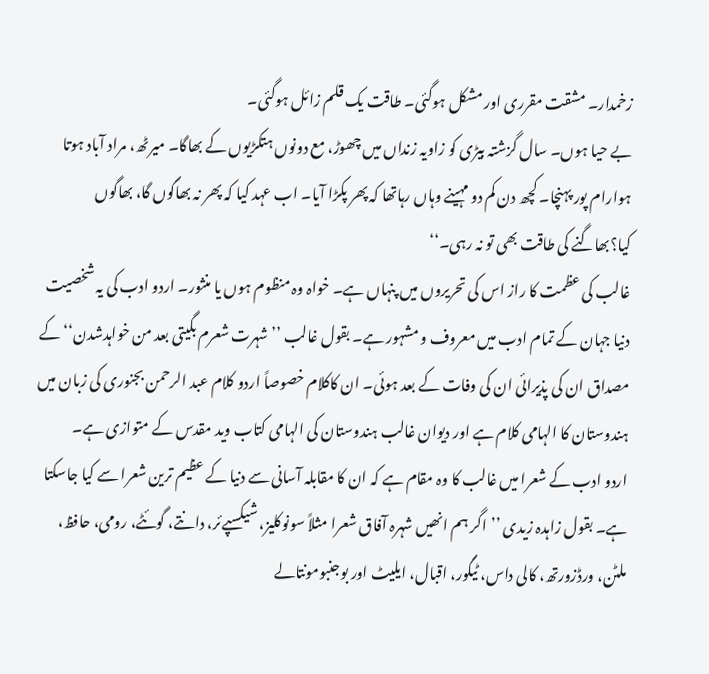زخمدار۔ مشقت مقرری اور مشکل ہوگئی۔ طاقت یک قلم زائل ہوگئی۔
بے حیا ہوں۔ سال گزشتہ بیڑی کو زاویہ زنداں میں چھوڑ، مع دونوں ہتکڑیوں کے بھاگا۔ میرٹھ، مراد آباد ہوتا ہوارام پور پہنچا۔ کچھ دن کم دو مہینے وہاں رہاتھا کہ پھر پکڑا آیا۔ اب عہد کیا کہ پھر نہ بھاگوں گا، بھاگوں کیا؟بھاگنے کی طاقت بھی تو نہ رہی۔‘‘
غالب کی عظمت کا راز اس کی تحریروں میں پنہاں ہے۔ خواہ وہ منظوم ہوں یا منثور۔ اردو ادب کی یہ شخصیت دنیا جہان کے تمام ادب میں معروف و مشہور ہے۔ بقول غالب ’’شہرت شعرم بگیتی بعد من خواہدشدن‘‘ کے مصداق ان کی پذیرائی ان کی وفات کے بعد ہوئی۔ ان کاکلام خصوصاً اردو کلام عبد الرحمن بجنوری کی زبان میں ہندوستان کا الہامی کلام ہے اور دیوان غالب ہندوستان کی الہامی کتاب وید مقدس کے متوازی ہے۔
اردو ادب کے شعرا میں غالب کا وہ مقام ہے کہ ان کا مقابلہ آسانی سے دنیا کے عظیم ترین شعرا سے کیا جاسکتا ہے۔ بقول زاہدہ زیدی ’’اگر ہم انھیں شہرہ آفاق شعرا مثلاً سونوکلیز، شیکسپےئر، دانتے، گوئٹے، رومی، حافظ، ملٹن، ورڈزورتھ، کالی داس، ٹیگور، اقبال، ایلیٹ اور بوجنبومونتالے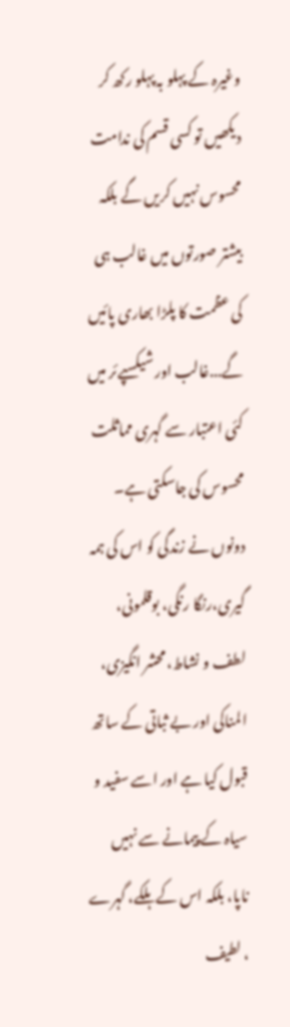وغیرہ کے پہلو بہ پہلو رکھ کر دیکھیں تو کسی قسم کی ندامت محسوس نہیں کریں گے بلکہ بیشتر صورتوں میں غالب ہی کی عظمت کا پلڑا بھاری پائیں گے...غالب اور شیکسپےئر میں کئی اعتبار سے گہری مماثلت محسوس کی جاسکتی ہے۔ دونوں نے زندگی کو اس کی ہمہ گیری،رنگا رنگی، بوقلمونی، لطف و نشاط، محشر انگیزی، المناکی اور بے ثباتی کے ساتھ قبول کیا ہے اور اسے سفید و سیاہ کے پیمانے سے نہیں ناپا، بلکہ اس کے ہلکے، گہرے ، لطیف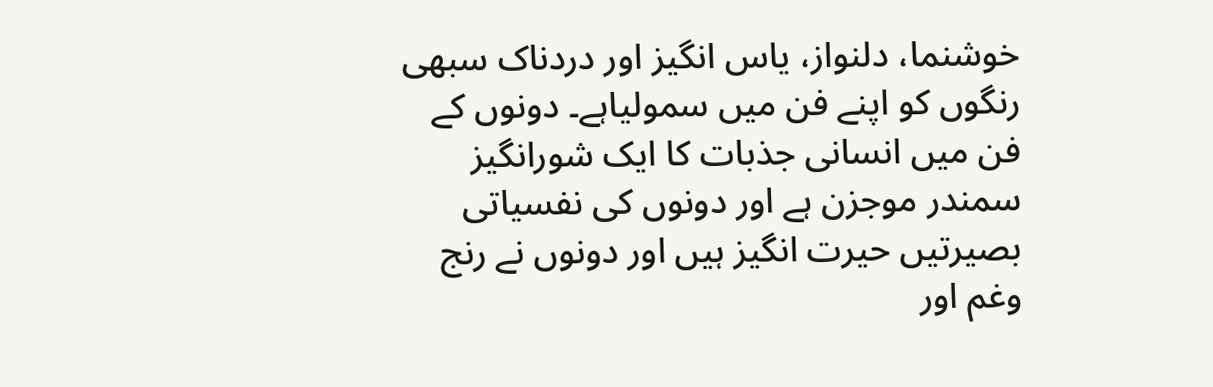خوشنما، دلنواز، یاس انگیز اور دردناک سبھی رنگوں کو اپنے فن میں سمولیاہے۔ دونوں کے فن میں انسانی جذبات کا ایک شورانگیز سمندر موجزن ہے اور دونوں کی نفسیاتی بصیرتیں حیرت انگیز ہیں اور دونوں نے رنج وغم اور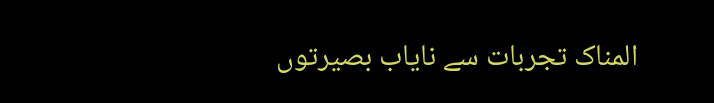المناک تجربات سے نایاب بصیرتوں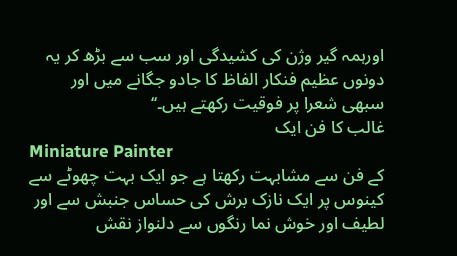اورہمہ گیر وژن کی کشیدگی اور سب سے بڑھ کر یہ دونوں عظیم فنکار الفاظ کا جادو جگانے میں اور سبھی شعرا پر فوقیت رکھتے ہیں۔‘‘
غالب کا فن ایک
Miniature Painter
کے فن سے مشابہت رکھتا ہے جو ایک بہت چھوٹے سے کینوس پر ایک نازک برش کی حساس جنبش سے اور لطیف اور خوش نما رنگوں سے دلنواز نقش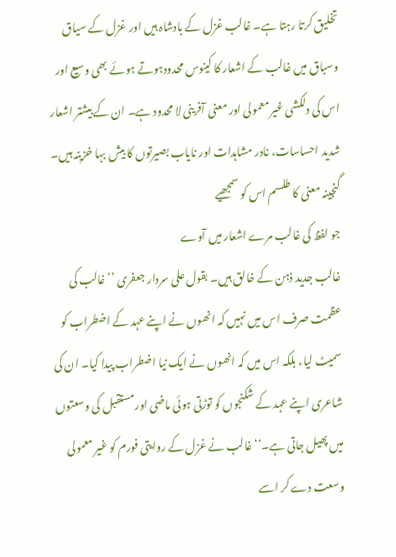تخلیق کرتا رہتا ہے۔ غالب غزل کے بادشاہ ہیں اور غزل کے سیاق وسباق میں غالب کے اشعار کا کینوس محدودہوتے ہوئے بھی وسیع اور اس کی دلکشی غیر معمولی اور معنی آفرینی لا محدود ہے۔ ان کے بیشتر اشعار شدید احساسات، نادر مشاہدات اور نایاب بصیرتوں کا بیش بہا خزینہ ہیں۔
گنجینہ معنی کا طلسم اس کو سمجھیے
جو لفظ کی غالب مرے اشعار میں آوے
غالب جدید ذہن کے خالق ہیں۔ بقول علی سردار جعفری ’’غالب کی عظمت صرف اس میں نہیں کہ انھوں نے اپنے عہد کے اضطراب کو سمیٹ لیا، بلکہ اس میں کہ انھوں نے ایک نیا اضطراب پیدا کیا۔ ان کی شاعری اپنے عہد کے شکنجوں کو توڑتی ہوئی ماضی اور مستقبل کی وسعتوں میں پھیل جاتی ہے۔‘‘ غالب نے غزل کے روایتی فورم کو غیر معمولی وسعت دے کر اسے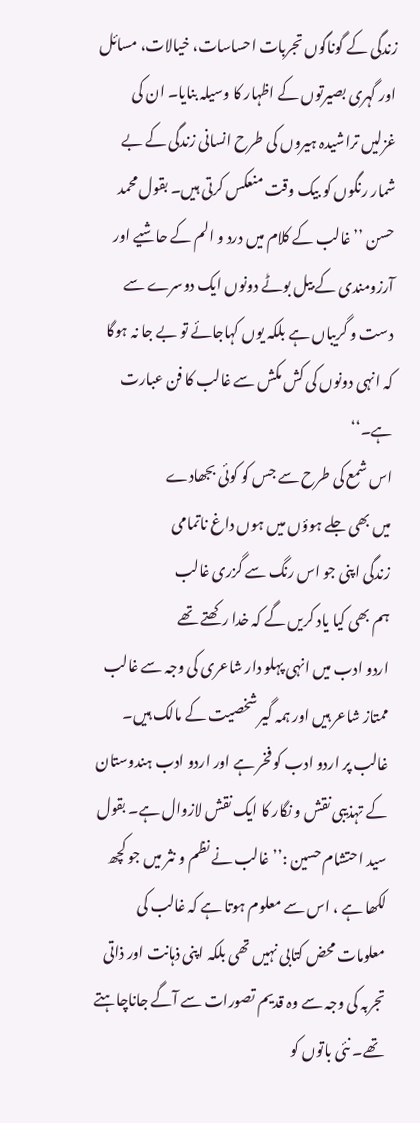زندگی کے گوناگوں تجربات احساسات، خیالات، مسائل اور گہری بصیرتوں کے اظہار کا وسیلہ بنایا۔ ان کی غزلیں تراشیدہ ہیروں کی طرح انسانی زندگی کے بے شمار رنگوں کو بیک وقت منعکس کرتی ہیں۔ بقول محمد حسن ’’غالب کے کلام میں درد و الم کے حاشیے اور آرزومندی کے بیل بوٹے دونوں ایک دوسرے سے دست و گریباں ہے بلکہ یوں کہاجائے تو بے جا نہ ہوگا کہ انہی دونوں کی کش مکش سے غالب کا فن عبارت ہے۔‘‘
اس شمع کی طرح سے جس کو کوئی بجھادے
میں بھی جلے ہوؤں میں ہوں داغ ناتمامی
زندگی اپنی جو اس رنگ سے گزری غالب
ہم بھی کیا یاد کریں گے کہ خدا رکھتے تھے
اردو ادب میں انہی پہلو دار شاعری کی وجہ سے غالب ممتاز شاعر ہیں اور ہمہ گیر شخصیت کے مالک ہیں۔ غالب پر اردو ادب کو فخر ہے اور اردو ادب ہندوستان کے تہذیبی نقش و نگار کا ایک نقش لازوال ہے۔ بقول سید احتشام حسین :’’غالب نے نظم و نثر میں جو کچھ لکھا ہے ، اس سے معلوم ہوتا ہے کہ غالب کی معلومات محض کتابی نہیں تھی بلکہ اپنی ذہانت اور ذاتی تجربہ کی وجہ سے وہ قدیم تصورات سے آگے جاناچاہتے تھے۔ نئی باتوں کو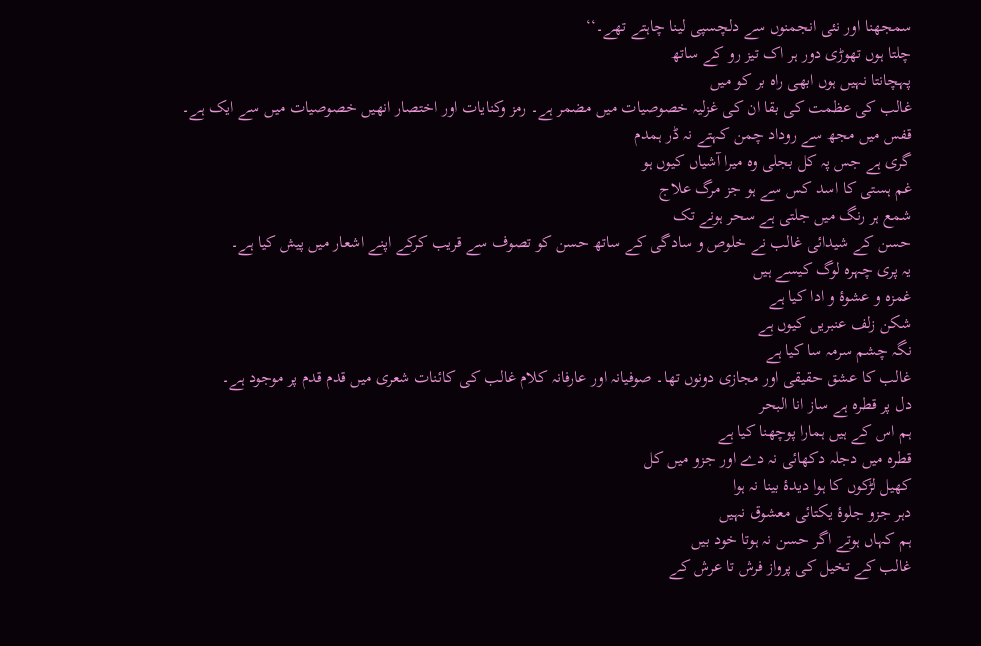سمجھنا اور نئی انجمنوں سے دلچسپی لینا چاہتے تھے۔‘‘
چلتا ہوں تھوڑی دور ہر اک تیز رو کے ساتھ
پہچانتا نہیں ہوں ابھی راہ بر کو میں
غالب کی عظمت کی بقا ان کی غزلیہ خصوصیات میں مضمر ہے۔ رمز وکنایات اور اختصار انھیں خصوصیات میں سے ایک ہے۔
قفس میں مجھ سے روداد چمن کہتے نہ ڈر ہمدم
گری ہے جس پہ کل بجلی وہ میرا آشیاں کیوں ہو
غم ہستی کا اسد کس سے ہو جز مرگ علاج
شمع ہر رنگ میں جلتی ہے سحر ہونے تک
حسن کے شیدائی غالب نے خلوص و سادگی کے ساتھ حسن کو تصوف سے قریب کرکے اپنے اشعار میں پیش کیا ہے۔
یہ پری چہرہ لوگ کیسے ہیں
غمزہ و عشوۂ و ادا کیا ہے
شکن زلف عنبریں کیوں ہے
نگہ چشم سرمہ سا کیا ہے
غالب کا عشق حقیقی اور مجازی دونوں تھا۔ صوفیانہ اور عارفانہ کلام غالب کی کائنات شعری میں قدم قدم پر موجود ہے۔
دل پر قطرہ ہے ساز انا البحر
ہم اس کے ہیں ہمارا پوچھنا کیا ہے
قطرہ میں دجلہ دکھائی نہ دے اور جزو میں کل
کھیل لڑکوں کا ہوا دیدۂ بینا نہ ہوا
دہر جزو جلوۂ یکتائی معشوق نہیں
ہم کہاں ہوتے اگر حسن نہ ہوتا خود بیں
غالب کے تخیل کی پرواز فرش تا عرش کے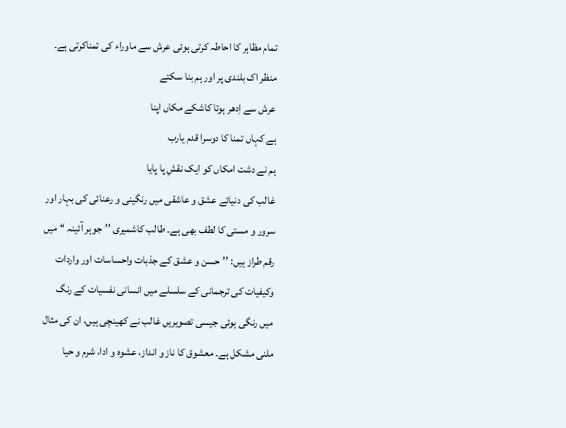تمام مظاہر کا احاطہ کرتی ہوئی عرش سے ماوراء کی تمناکرتی ہے۔
منظر اک بلندی پر اور ہم بنا سکتے
عرش سے اِدھر ہوتا کاشکے مکاں اپنا
ہے کہاں تمنا کا دوسرا قدم یارب
ہم نے دشت امکاں کو ایک نقشِ پا پایا
غالب کی دنیائے عشق و عاشقی میں رنگینی و رعنائی کی بہار اور سرور و مستی کا لطف بھی ہے۔ طالب کاشمیری ’’جوہر آئینہ ‘‘ میں رقم طراز ہیں: ’’حسن و عشق کے جذبات واحساسات اور واردات وکیفیات کی ترجمانی کے سلسلے میں انسانی نفسیات کے رنگ میں رنگی ہوئی جیسی تصویریں غالب نے کھینچی ہیں، ان کی مثال ملنی مشکل ہے۔ معشوق کا ناز و انداز، عشوہ و ادا، شرم و حیا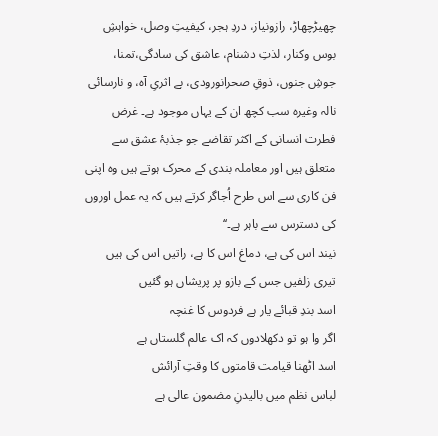چھیڑچھاڑ، رازونیاز، دردِ ہجر، کیفیتِ وصل، خواہشِ بوس وکنار، لذتِ دشنام، عاشق کی سادگی،تمنا، جوشِ جنوں، ذوقِ صحرانورودی، بے اثریِ آہ، و نارسائی نالہ وغیرہ سب کچھ ان کے یہاں موجود ہے۔ غرض فطرت انسانی کے اکثر تقاضے جو جذبۂ عشق سے متعلق ہیں اور معاملہ بندی کے محرک ہوتے ہیں وہ اپنی فن کاری سے اس طرح اُجاگر کرتے ہیں کہ یہ عمل اوروں کی دسترس سے باہر ہے۔‘‘
نیند اس کی ہے، دماغ اس کا ہے، راتیں اس کی ہیں
تیری زلفیں جس کے بازو پر پریشاں ہو گئیں
اسد بندِ قبائے یار ہے فردوس کا غنچہ
اگر وا ہو تو دکھلادوں کہ اک عالم گلستاں ہے
اسد اٹھنا قیامت قامتوں کا وقتِ آرائش
لباس نظم میں بالیدنِ مضمون عالی ہے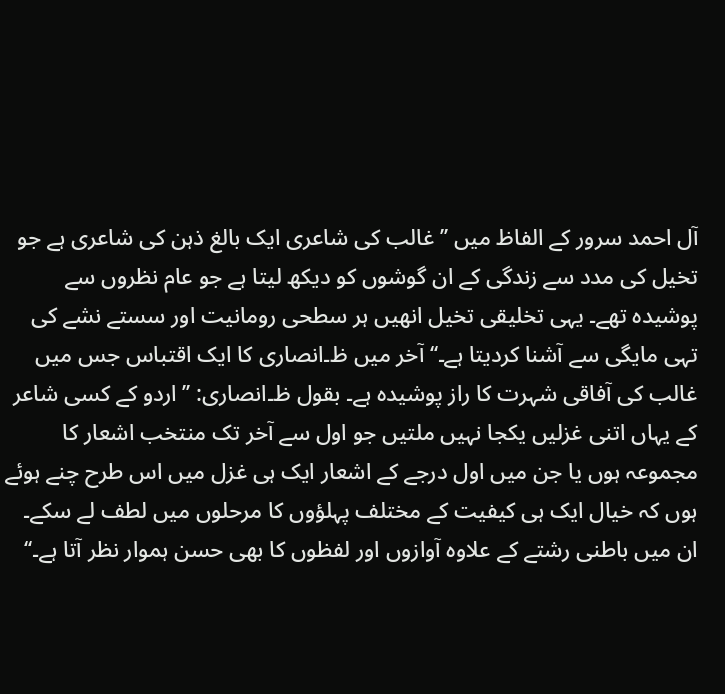آل احمد سرور کے الفاظ میں ’’غالب کی شاعری ایک بالغ ذہن کی شاعری ہے جو تخیل کی مدد سے زندگی کے ان گوشوں کو دیکھ لیتا ہے جو عام نظروں سے پوشیدہ تھے۔ یہی تخلیقی تخیل انھیں ہر سطحی رومانیت اور سستے نشے کی تہی مایگی سے آشنا کردیتا ہے۔‘‘ آخر میں ظ۔انصاری کا ایک اقتباس جس میں غالب کی آفاقی شہرت کا راز پوشیدہ ہے۔ بقول ظ۔انصاری: ’’اردو کے کسی شاعر کے یہاں اتنی غزلیں یکجا نہیں ملتیں جو اول سے آخر تک منتخب اشعار کا مجموعہ ہوں یا جن میں اول درجے کے اشعار ایک ہی غزل میں اس طرح چنے ہوئے ہوں کہ خیال ایک ہی کیفیت کے مختلف پہلؤوں کا مرحلوں میں لطف لے سکے۔ ان میں باطنی رشتے کے علاوہ آوازوں اور لفظوں کا بھی حسن ہموار نظر آتا ہے۔‘‘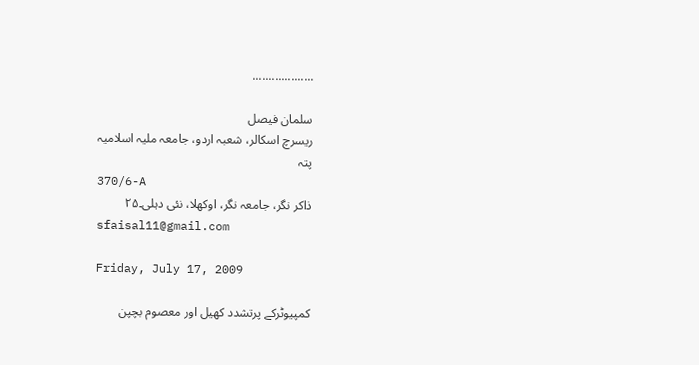...................

سلمان فیصل
ریسرچ اسکالر، شعبہ اردو، جامعہ ملیہ اسلامیہ
پتہ
370/6-A
ذاکر نگر، جامعہ نگر، اوکھلا، نئی دہلی۔۲۵
sfaisal11@gmail.com

Friday, July 17, 2009

کمپیوٹرکے پرتشدد کھیل اور معصوم بچپن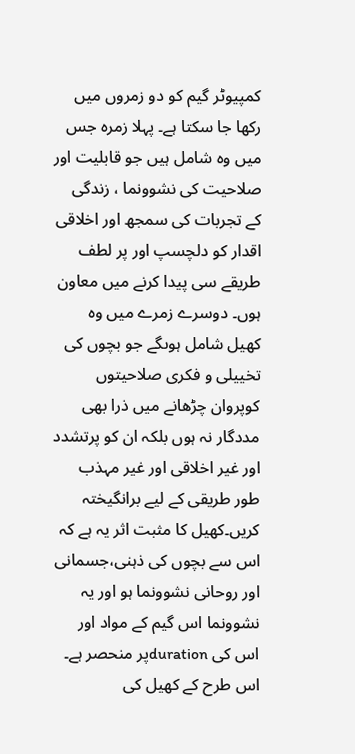کمپیوٹر گیم کو دو زمروں میں رکھا جا سکتا ہے۔ پہلا زمرہ جس میں وہ شامل ہیں جو قابلیت اور صلاحیت کی نشوونما ، زندگی کے تجربات کی سمجھ اور اخلاقی اقدار کو دلچسپ اور پر لطف طریقے سی پیدا کرنے میں معاون ہوں۔ دوسرے زمرے میں وہ کھیل شامل ہوںگے جو بچوں کی تخییلی و فکری صلاحیتوں کوپروان چڑھانے میں ذرا بھی مددگار نہ ہوں بلکہ ان کو پرتشدد اور غیر اخلاقی اور غیر مہذب طور طریقی کے لیے برانگیختہ کریں۔کھیل کا مثبت اثر یہ ہے کہ اس سے بچوں کی ذہنی،جسمانی اور روحانی نشوونما ہو اور یہ نشوونما اس گیم کے مواد اور اس کی durationپر منحصر ہے۔ اس طرح کے کھیل کی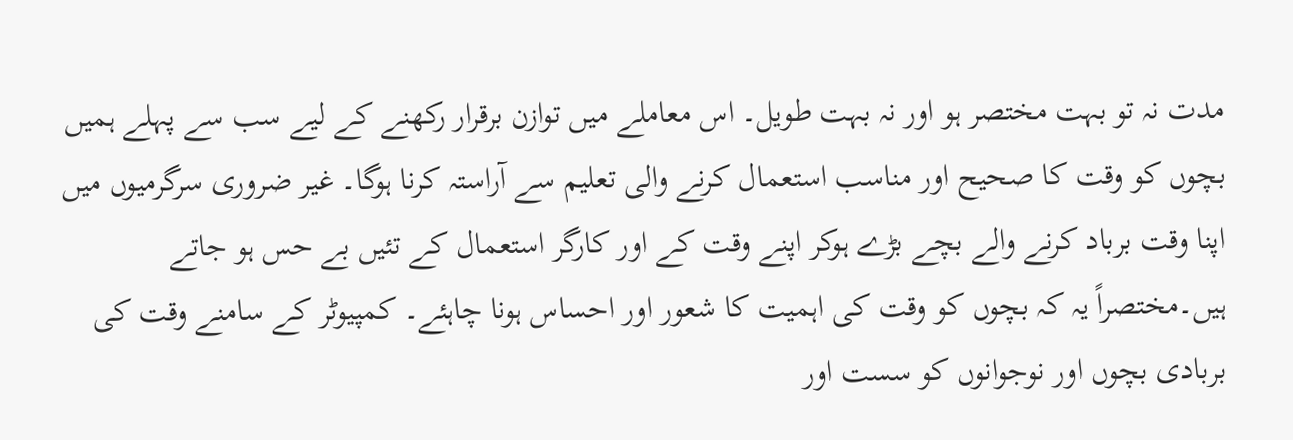مدت نہ تو بہت مختصر ہو اور نہ بہت طویل۔ اس معاملے میں توازن برقرار رکھنے کے لیے سب سے پہلے ہمیں بچوں کو وقت کا صحیح اور مناسب استعمال کرنے والی تعلیم سے آراستہ کرنا ہوگا۔ غیر ضروری سرگرمیوں میں اپنا وقت برباد کرنے والے بچے بڑے ہوکر اپنے وقت کے اور کارگر استعمال کے تئیں بے حس ہو جاتے ہیں۔مختصراً یہ کہ بچوں کو وقت کی اہمیت کا شعور اور احساس ہونا چاہئے۔ کمپیوٹر کے سامنے وقت کی بربادی بچوں اور نوجوانوں کو سست اور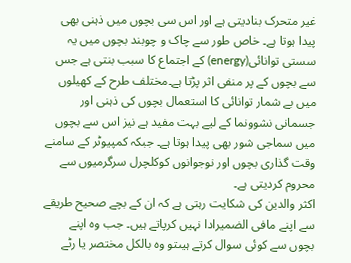غیر متحرک بنادیتی ہے اور اس سی بچوں میں ذہنی بھی پیدا ہوتا ہے۔ خاص طور سے چاک و چوبند بچوں میں یہ سستی توانائی(energy) کے اجتماع کا سبب بنتی ہے جس سے بچوں کے پر منفی اثر پڑتا ہے۔مختلف طرح کے کھیلوں میں بے شمار توانائی کا استعمال بچوں کی ذہنی اور جسمانی نشوونما کے لیے بہت مفید ہے نیز اس سے بچوں میں سماجی شور بھی پیدا ہوتا ہے۔ جبکہ کمپیوٹر کے سامنے وقت گذاری بچوں اور نوجوانوں کوکلچرل سرگرمیوں سے محروم کردیتی ہے۔
اکثر والدین کی شکایت رہتی ہے کہ ان کے بچے صحیح طریقے سے اپنے مافی الضمیرادا نہیں کرپاتے ہیں۔ جب وہ اپنے بچوں سے کوئی سوال کرتے ہیںتو وہ بالکل مختصر یا رٹے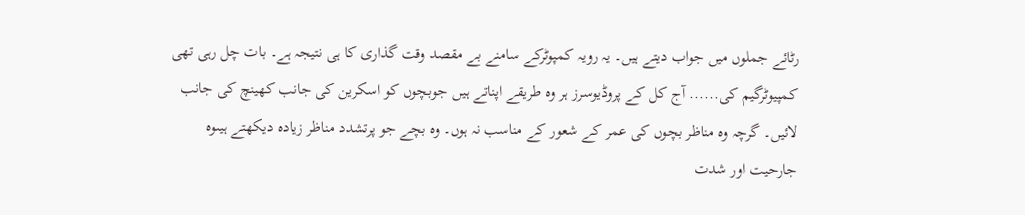رٹائے جملوں میں جواب دیتے ہیں۔ یہ رویہ کمپوٹرکے سامنے بے مقصد وقت گذاری کا ہی نتیجہ ہے۔ بات چل رہی تھی کمپیوٹرگیم کی...... آج کل کے پروڈیوسرز ہر وہ طریقے اپناتے ہیں جوبچوں کو اسکرین کی جانب کھینچ کی جانب لائیں۔ گرچہ وہ مناظر بچوں کی عمر کے شعور کے مناسب نہ ہوں۔ وہ بچے جو پرتشدد مناظر زیادہ دیکھتے ہیںوہ جارحیت اور شدت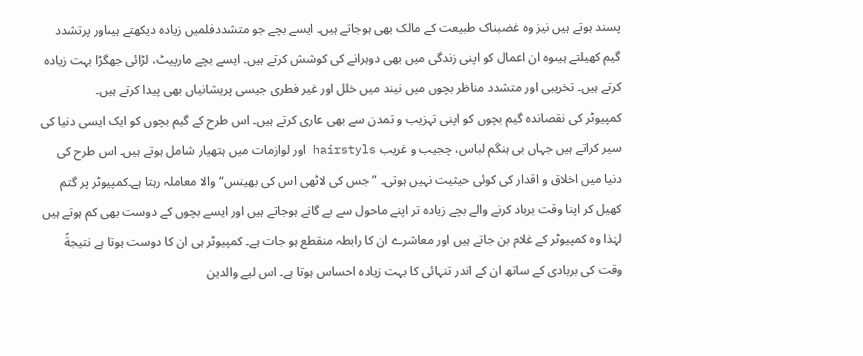پسند ہوتے ہیں نیز وہ غضبناک طبیعت کے مالک بھی ہوجاتے ہیں۔ ایسے بچے جو متشددفلمیں زیادہ دیکھتے ہیںاور پرتشدد گیم کھیلتے ہیںوہ ان اعمال کو اپنی زندگی میں بھی دوہرانے کی کوشش کرتے ہیں۔ ایسے بچے مارپیٹ، لڑائی جھگڑا بہت زیادہ کرتے ہیں۔ تخریبی اور متشدد مناظر بچوں میں نیند میں خلل اور غیر فطری جیسی پریشانیاں بھی پیدا کرتے ہیں۔
کمپیوٹر کی نقصاندہ گیم بچوں کو اپنی تہزیب و تمدن سے بھی عاری کرتے ہیں۔ اس طرح کے گیم بچوں کو ایک ایسی دنیا کی سیر کراتے ہیں جہاں بی ہنگم لباس، چجیب و غریب hairstyls اور لوازمات میں ہتھیار شامل ہوتے ہیں۔ اس طرح کی دنیا میں اخلاق و اقدار کی کوئی حیثیت نہیں ہوتی۔ ”جس کی لاٹھی اس کی بھینس“ والا معاملہ رہتا ہے۔کمپیوٹر پر گتم کھیل کر اپنا وقت برباد کرنے والے بچے زیادہ تر اپنے ماحول سے بے گانے ہوجاتے ہیں اور ایسے بچوں کے دوست بھی کم ہوتے ہیں لہٰذا وہ کمپیوٹر کے غلام بن جاتے ہیں اور معاشرے ان کا رابطہ منقطع ہو جات ہے۔ کمپیوٹر ہی ان کا دوست ہوتا ہے نتیجةً وقت کی بربادی کے ساتھ ان کے اندر تنہائی کا بہت زیادہ احساس ہوتا ہے۔ اس لیے والدین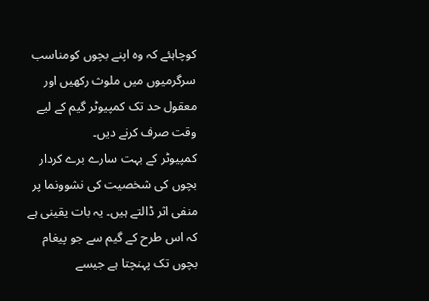کوچاہئے کہ وہ اپنے بچوں کومناسب سرگرمیوں میں ملوث رکھیں اور معقول حد تک کمپیوٹر گیم کے لیے وقت صرف کرنے دیں۔
کمپیوٹر کے بہت سارے برے کردار بچوں کی شخصیت کی نشوونما پر منفی اثر ڈالتے ہیں۔ یہ بات یقینی ہے کہ اس طرح کے گیم سے جو پیغام بچوں تک پہنچتا ہے جیسے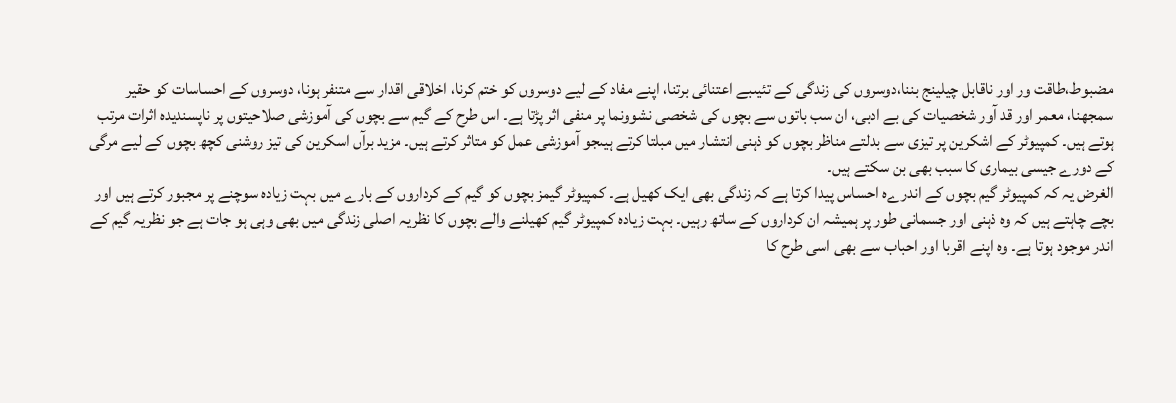مضبوط،طاقت ور اور ناقابل چیلینج بننا،دوسروں کی زندگی کے تئیںبے اعتنائی برتنا، اپنے مفاد کے لیے دوسروں کو ختم کرنا، اخلاقی اقدار سے متنفر ہونا، دوسروں کے احساسات کو حقیر سمجھنا، معمر اور قد آور شخصیات کی بے ادبی، ان سب باتوں سے بچوں کی شخصی نشوونما پر منفی اثر پڑتا ہے۔ اس طرح کے گیم سے بچوں کی آموزشی صلاحیتوں پر ناپسندیدہ اثرات مرتب ہوتے ہیں۔ کمپیوٹر کے اشکرین پر تیزی سے بدلتے مناظر بچوں کو ذہنی انتشار میں مبلتا کرتے ہیںجو آموزشی عمل کو متاثر کرتے ہیں۔ مزید برآں اسکرین کی تیز روشنی کچھ بچوں کے لیے مرگی کے دورے جیسی بیماری کا سبب بھی بن سکتے ہیں۔
الغرض یہ کہ کمپیوٹر گیم بچوں کے اندرےہ احساس پیدا کرتا ہے کہ زندگی بھی ایک کھیل ہے۔ کمپیوٹر گیمز بچوں کو گیم کے کرداروں کے بارے میں بہت زیادہ سوچنے پر مجبور کرتے ہیں اور بچے چاہتے ہیں کہ وہ ذہنی اور جسمانی طور پر ہمیشہ ان کرداروں کے ساتھ رہیں۔ بہت زیادہ کمپیوٹر گیم کھیلنے والے بچوں کا نظریہ اصلی زندگی میں بھی وہی ہو جات ہے جو نظریہ گیم کے اندر موجود ہوتا ہے۔ وہ اپنے اقربا اور احباب سے بھی اسی طرح کا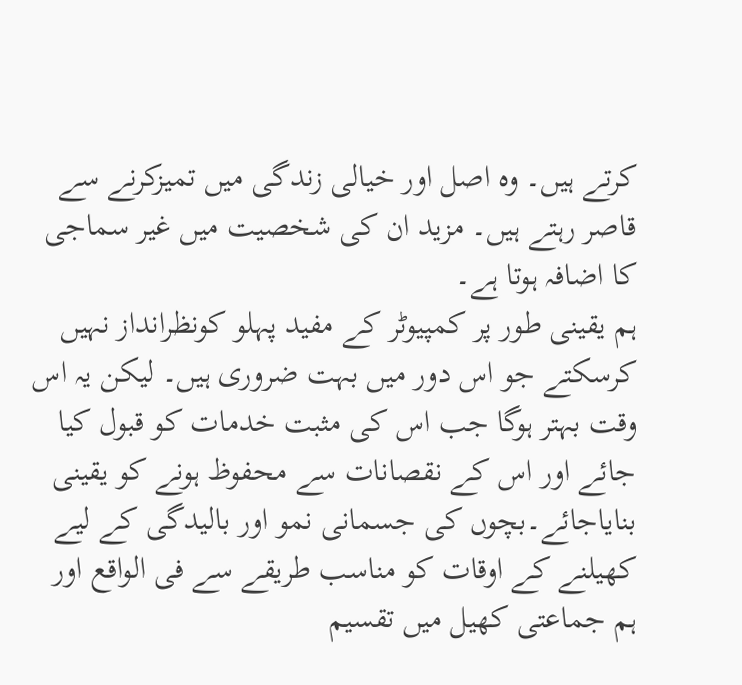کرتے ہیں۔ وہ اصل اور خیالی زندگی میں تمیزکرنے سے قاصر رہتے ہیں۔ مزید ان کی شخصیت میں غیر سماجی کا اضافہ ہوتا ہے۔
ہم یقینی طور پر کمپیوٹر کے مفید پہلو کونظرانداز نہیں کرسکتے جو اس دور میں بہت ضروری ہیں۔ لیکن یہ اس وقت بہتر ہوگا جب اس کی مثبت خدمات کو قبول کیا جائے اور اس کے نقصانات سے محفوظ ہونے کو یقینی بنایاجائے۔بچوں کی جسمانی نمو اور بالیدگی کے لیے کھیلنے کے اوقات کو مناسب طریقے سے فی الواقع اور ہم جماعتی کھیل میں تقسیم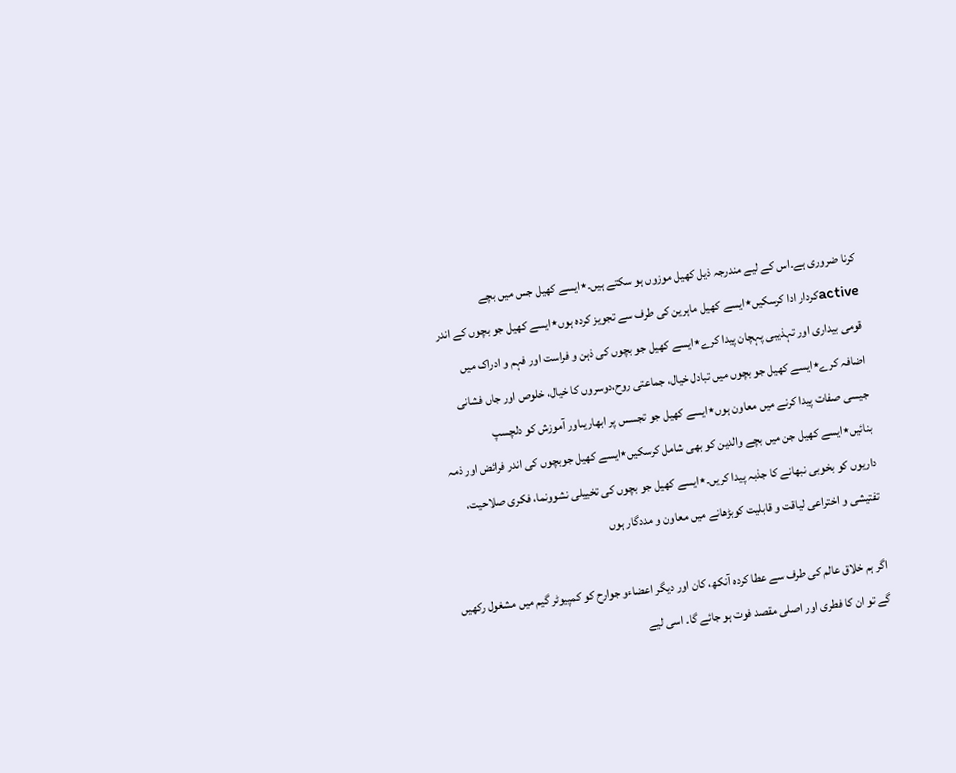کرنا ضروری ہے۔اس کے لیے مندرجہ ذیل کھیل موزوں ہو سکتے ہیں۔٭ایسے کھیل جس میں بچے activeکردار ادا کرسکیں٭ایسے کھیل ماہرین کی طرف سے تجویز کردہ ہوں٭ایسے کھیل جو بچوں کے اندر قومی بیداری اور تہذیبی پہچان پیدا کرے٭ایسے کھیل جو بچوں کی ذہن و فراست اور فہم و ادراک میں اضافہ کرے٭ایسے کھیل جو بچوں میں تبادل خیال، جماعتی روح،دوسروں کا خیال، خلوص اور جاں فشانی جیسی صفات پیدا کرنے میں معاون ہوں٭ایسے کھیل جو تجسس پر ابھاریںاور آموزش کو دلچسپ بنائیں٭ایسے کھیل جن میں بچے والدین کو بھی شامل کرسکیں٭ایسے کھیل جوبچوں کی اندر فرائض اور ذمہ داریوں کو بخوبی نبھانے کا جذبہ پیدا کریں۔٭ایسے کھیل جو بچوں کی تخییلی نشوونما، فکری صلاحیت، تفتیشی و اختراعی لیاقت و قابلیت کوبڑھانے میں معاون و مددگار ہوں

اگر ہم خلاق عالم کی طرف سے عطا کردہ آنکھ، کان اور دیگر اعضاءو جوارح کو کمپیوٹر گیم میں مشغول رکھیں گے تو ان کا فطری اور اصلی مقصد فوت ہو جائے گا۔ اسی لیے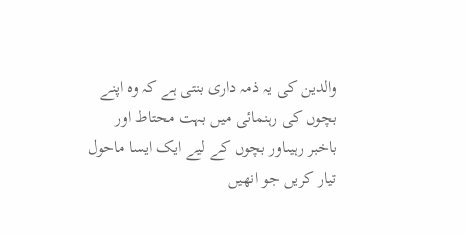والدین کی یہ ذمہ داری بنتی ہے کہ وہ اپنے بچوں کی رہنمائی میں بہت محتاط اور باخبر رہیںاور بچوں کے لیے ایک ایسا ماحول تیار کریں جو انھیں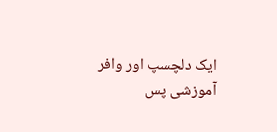ایک دلچسپ اور وافر آموزشی پس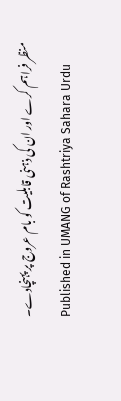منظر فراہم کرے اور ان کی ذہنی قابلیت کو بام عروج پر پہنچادے۔
Published in UMANG of Rashtriya Sahara Urdu